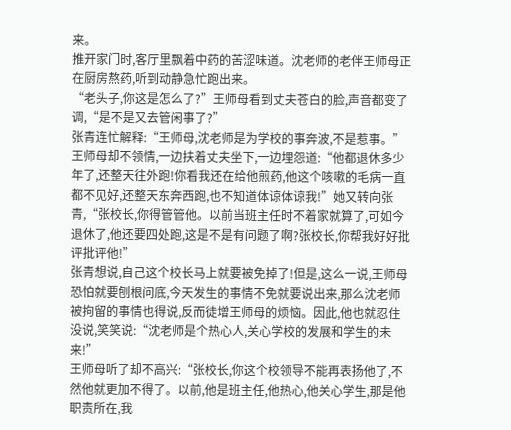来。
推开家门时,客厅里飘着中药的苦涩味道。沈老师的老伴王师母正在厨房熬药,听到动静急忙跑出来。
“老头子,你这是怎么了?”王师母看到丈夫苍白的脸,声音都变了调,“是不是又去管闲事了?”
张青连忙解释:“王师母,沈老师是为学校的事奔波,不是惹事。”
王师母却不领情,一边扶着丈夫坐下,一边埋怨道:“他都退休多少年了,还整天往外跑!你看我还在给他煎药,他这个咳嗽的毛病一直都不见好,还整天东奔西跑,也不知道体谅体谅我!”她又转向张青,“张校长,你得管管他。以前当班主任时不着家就算了,可如今退休了,他还要四处跑,这是不是有问题了啊?张校长,你帮我好好批评批评他!”
张青想说,自己这个校长马上就要被免掉了!但是,这么一说,王师母恐怕就要刨根问底,今天发生的事情不免就要说出来,那么沈老师被拘留的事情也得说,反而徒增王师母的烦恼。因此,他也就忍住没说,笑笑说:“沈老师是个热心人,关心学校的发展和学生的未来!”
王师母听了却不高兴:“张校长,你这个校领导不能再表扬他了,不然他就更加不得了。以前,他是班主任,他热心,他关心学生,那是他职责所在,我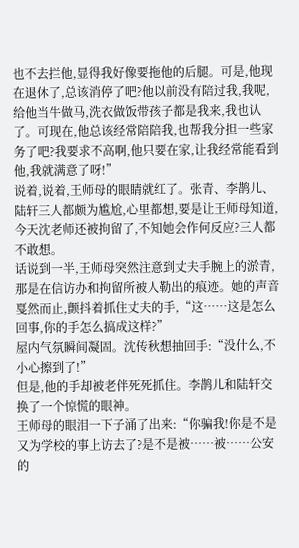也不去拦他,显得我好像要拖他的后腿。可是,他现在退休了,总该消停了吧?他以前没有陪过我,我呢,给他当牛做马,洗衣做饭带孩子都是我来,我也认了。可现在,他总该经常陪陪我,也帮我分担一些家务了吧?我要求不高啊,他只要在家,让我经常能看到他,我就满意了呀!”
说着,说着,王师母的眼睛就红了。张青、李鹊儿、陆轩三人都颇为尴尬,心里都想,要是让王师母知道,今天沈老师还被拘留了,不知她会作何反应?三人都不敢想。
话说到一半,王师母突然注意到丈夫手腕上的淤青,那是在信访办和拘留所被人勒出的痕迹。她的声音戛然而止,颤抖着抓住丈夫的手,“这……这是怎么回事,你的手怎么搞成这样?”
屋内气氛瞬间凝固。沈传秋想抽回手:“没什么,不小心擦到了!”
但是,他的手却被老伴死死抓住。李鹊儿和陆轩交换了一个惊慌的眼神。
王师母的眼泪一下子涌了出来:“你骗我!你是不是又为学校的事上访去了?是不是被……被……公安的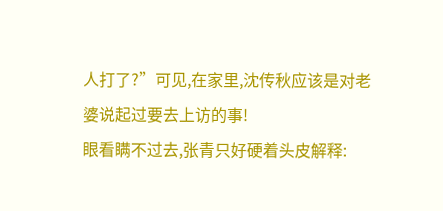人打了?”可见,在家里,沈传秋应该是对老婆说起过要去上访的事!
眼看瞒不过去,张青只好硬着头皮解释: